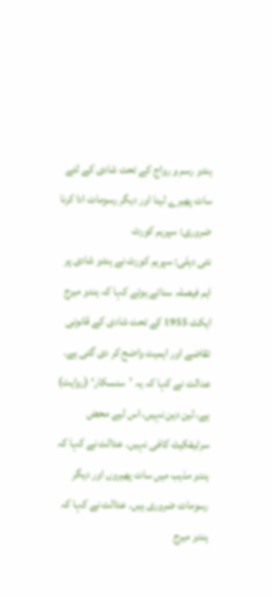ہندو رسم و رواج کے تحت شادی کے لئے سات پھیرے لینا اور دیگر رسومات ادا کرنا ضروری: سپریم کورٹ
نئی دہلی: سپریم کورٹ نے ہندو شادی پر اہم فیصلہ سناتے ہوئے کہا کہ ہندو میرج ایکٹ 1955 کے تحت شادی کے قانونی تقاضے اور اہمیت واضح کر دی گئی ہے۔ عدالت نے کہا کہ یہ ’سنسکار‘ (روایت) ہے، لین دین نہیں، اس لیے محض سرٹیفکیٹ کافی نہیں۔ عدالت نے کہا کہ ہندو مذہب میں سات پھیروں اور دیگر رسومات ضروری ہیں۔ عدالت نے کہا کہ ہندو میرج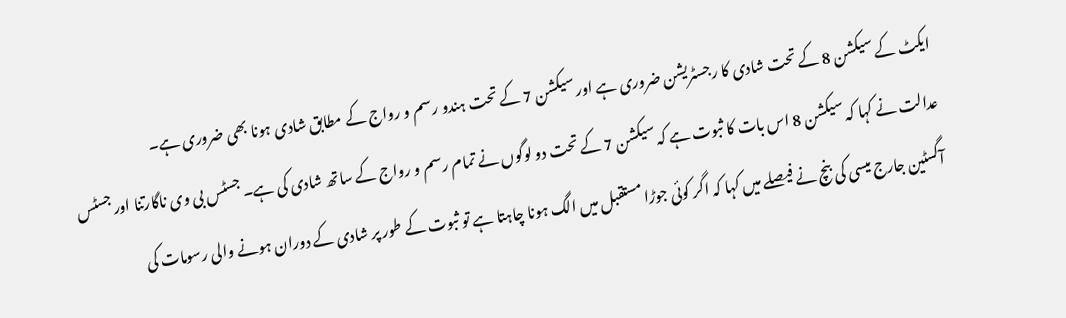ایکٹ کے سیکشن 8 کے تحت شادی کا رجسٹریشن ضروری ہے اور سیکشن 7 کے تحت ہندو رسم و رواج کے مطابق شادی ہونا بھی ضروری ہے۔
عدالت نے کہا کہ سیکشن 8 اس بات کا ثبوت ہے کہ سیکشن 7 کے تحت دو لوگوں نے تمام رسم و رواج کے ساتھ شادی کی ہے۔ جسٹس بی وی ناگارتنا اور جسٹس آگسٹین جارج میسی کی بنچ نے فیصلے میں کہا کہ اگر کوئی جوڑا مستقبل میں الگ ہونا چاہتا ہے تو ثبوت کے طور پر شادی کے دوران ہونے والی رسومات کی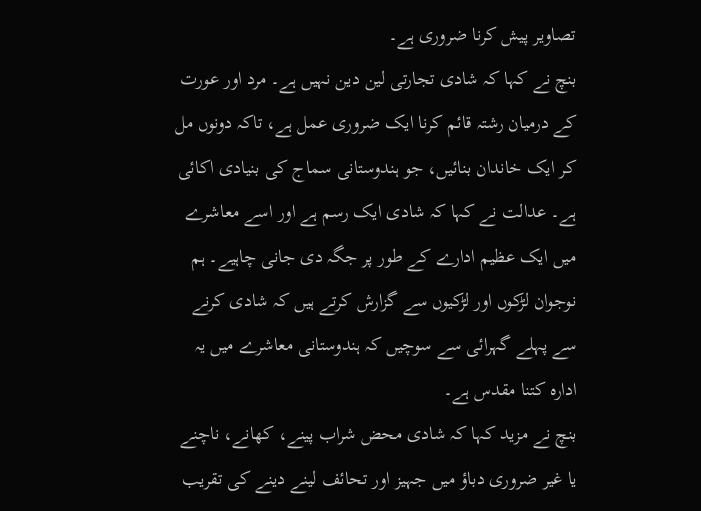تصاویر پیش کرنا ضروری ہے۔
بنچ نے کہا کہ شادی تجارتی لین دین نہیں ہے۔ مرد اور عورت کے درمیان رشتہ قائم کرنا ایک ضروری عمل ہے، تاکہ دونوں مل کر ایک خاندان بنائیں، جو ہندوستانی سماج کی بنیادی اکائی ہے۔ عدالت نے کہا کہ شادی ایک رسم ہے اور اسے معاشرے میں ایک عظیم ادارے کے طور پر جگہ دی جانی چاہیے۔ ہم نوجوان لڑکوں اور لڑکیوں سے گزارش کرتے ہیں کہ شادی کرنے سے پہلے گہرائی سے سوچیں کہ ہندوستانی معاشرے میں یہ ادارہ کتنا مقدس ہے۔
بنچ نے مزید کہا کہ شادی محض شراب پینے، کھانے، ناچنے یا غیر ضروری دباؤ میں جہیز اور تحائف لینے دینے کی تقریب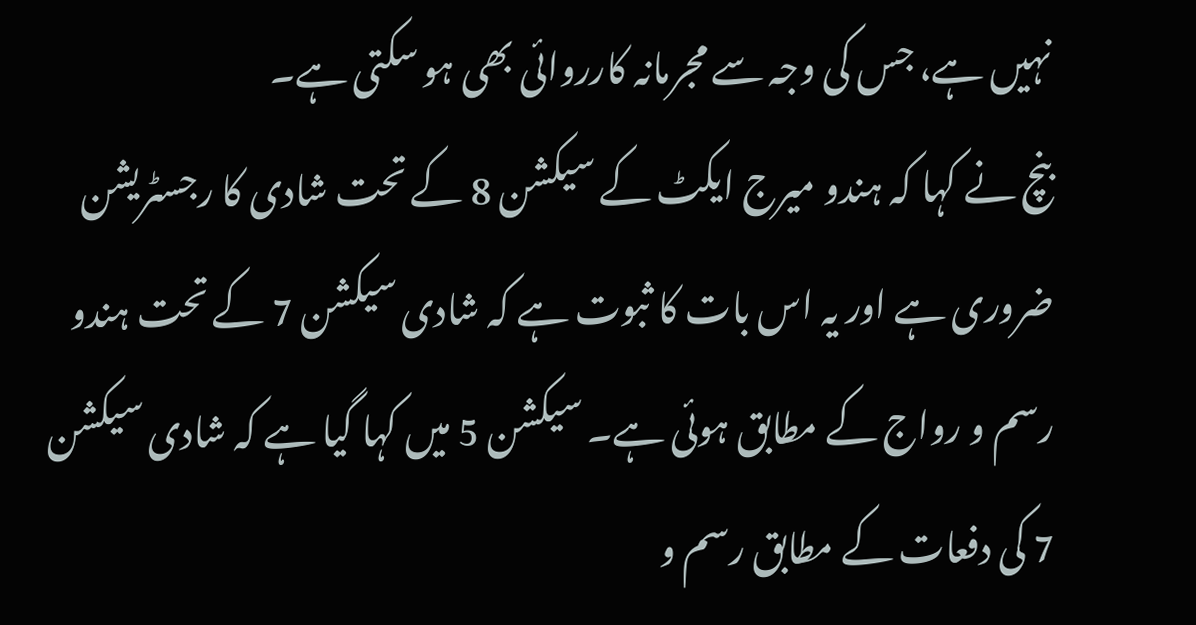نہیں ہے، جس کی وجہ سے مجرمانہ کارروائی بھی ہو سکتی ہے۔
بنچ نے کہا کہ ہندو میرج ایکٹ کے سیکشن 8 کے تحت شادی کا رجسٹریشن ضروری ہے اور یہ اس بات کا ثبوت ہے کہ شادی سیکشن 7 کے تحت ہندو رسم و رواج کے مطابق ہوئی ہے۔ سیکشن 5 میں کہا گیا ہے کہ شادی سیکشن 7 کی دفعات کے مطابق رسم و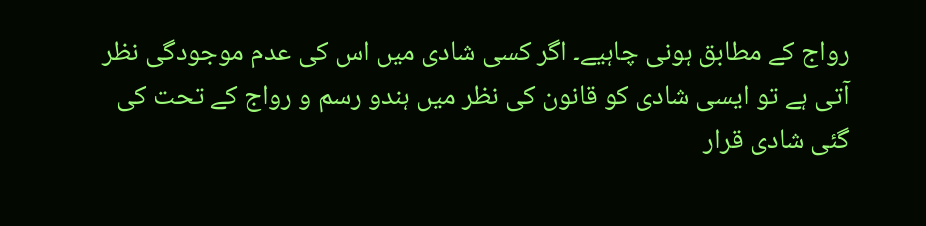رواج کے مطابق ہونی چاہیے۔ اگر کسی شادی میں اس کی عدم موجودگی نظر آتی ہے تو ایسی شادی کو قانون کی نظر میں ہندو رسم و رواج کے تحت کی گئی شادی قرار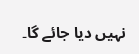نہیں دیا جائے گا۔